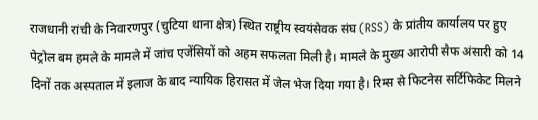राजधानी रांची के निवारणपुर (चुटिया थाना क्षेत्र) स्थित राष्ट्रीय स्वयंसेवक संघ (RSS) के प्रांतीय कार्यालय पर हुए पेट्रोल बम हमले के मामले में जांच एजेंसियों को अहम सफलता मिली है। मामले के मुख्य आरोपी सैफ अंसारी को 14 दिनों तक अस्पताल में इलाज के बाद न्यायिक हिरासत में जेल भेज दिया गया है। रिम्स से फिटनेस सर्टिफिकेट मिलने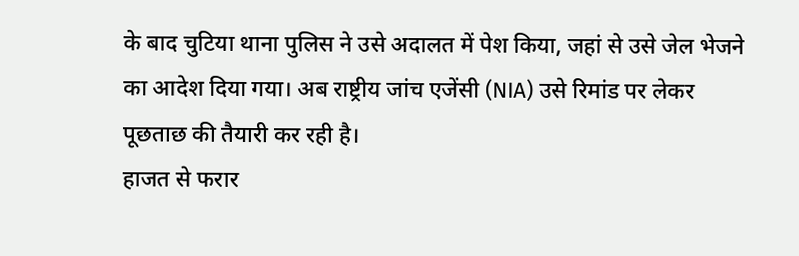के बाद चुटिया थाना पुलिस ने उसे अदालत में पेश किया, जहां से उसे जेल भेजने का आदेश दिया गया। अब राष्ट्रीय जांच एजेंसी (NIA) उसे रिमांड पर लेकर पूछताछ की तैयारी कर रही है।
हाजत से फरार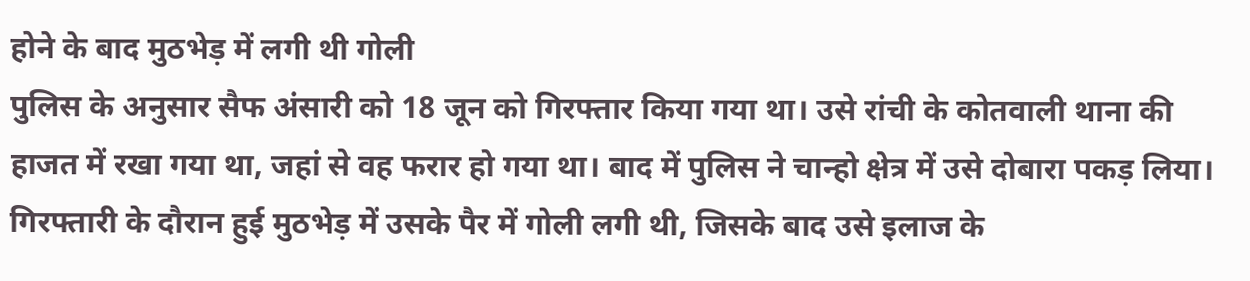होने के बाद मुठभेड़ में लगी थी गोली
पुलिस के अनुसार सैफ अंसारी को 18 जून को गिरफ्तार किया गया था। उसे रांची के कोतवाली थाना की हाजत में रखा गया था, जहां से वह फरार हो गया था। बाद में पुलिस ने चान्हो क्षेत्र में उसे दोबारा पकड़ लिया। गिरफ्तारी के दौरान हुई मुठभेड़ में उसके पैर में गोली लगी थी, जिसके बाद उसे इलाज के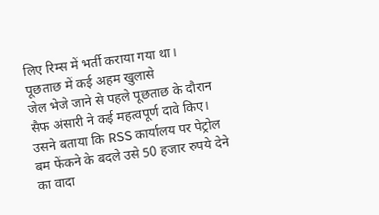लिए रिम्स में भर्ती कराया गया था।
पूछताछ में कई अहम खुलासे
जेल भेजे जाने से पहले पूछताछ के दौरान सैफ अंसारी ने कई महत्वपूर्ण दावे किए। उसने बताया कि RSS कार्यालय पर पेट्रोल बम फेंकने के बदले उसे 50 हजार रुपये देने का वादा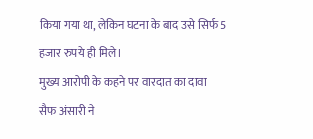किया गया था, लेकिन घटना के बाद उसे सिर्फ 5 हजार रुपये ही मिले।
मुख्य आरोपी के कहने पर वारदात का दावा
सैफ अंसारी ने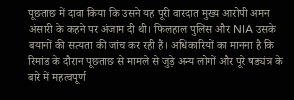पूछताछ में दावा किया कि उसने यह पूरी वारदात मुख्य आरोपी अमन अंसारी के कहने पर अंजाम दी थी। फिलहाल पुलिस और NIA उसके बयानों की सत्यता की जांच कर रही हैं। अधिकारियों का मानना है कि रिमांड के दौरान पूछताछ से मामले से जुड़े अन्य लोगों और पूरे षड्यंत्र के बारे में महत्वपूर्ण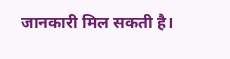जानकारी मिल सकती है।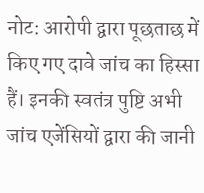नोट: आरोपी द्वारा पूछताछ में किए गए दावे जांच का हिस्सा हैं। इनकी स्वतंत्र पुष्टि अभी जांच एजेंसियों द्वारा की जानी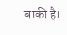बाकी है।